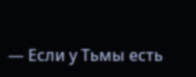— Если у Тьмы есть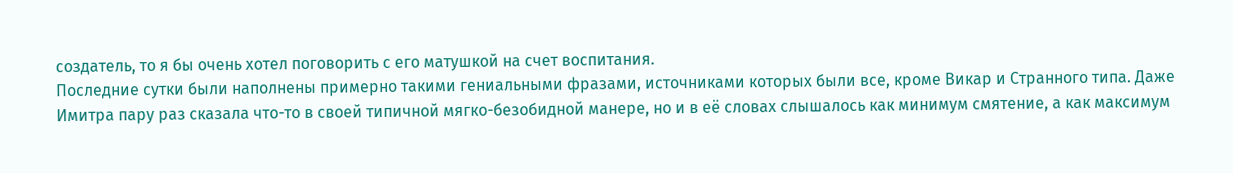создатель, то я бы очень хотел поговорить с его матушкой на счет воспитания.
Последние сутки были наполнены примерно такими гениальными фразами, источниками которых были все, кроме Викар и Странного типа. Даже Имитра пару раз сказала что-то в своей типичной мягко-безобидной манере, но и в её словах слышалось как минимум смятение, а как максимум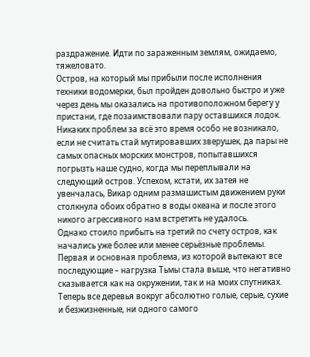раздражение. Идти по зараженным землям, ожидаемо, тяжеловато.
Остров, на который мы прибыли после исполнения техники водомерки, был пройден довольно быстро и уже через день мы оказались на противоположном берегу у пристани, где позаимствовали пару оставшихся лодок. Никаких проблем за всё это время особо не возникало, если не считать стай мутировавших зверушек, да пары не самых опасных морских монстров, попытавшихся погрызть наше судно, когда мы переплывали на следующий остров. Успехом, кстати, их затея не увенчалась, Викар одним размашистым движением руки столкнула обоих обратно в воды океана и после этого никого агрессивного нам встретить не удалось.
Однако стоило прибыть на третий по счету остров, как начались уже более или менее серьёзные проблемы.
Первая и основная проблема, из которой вытекают все последующие – нагрузка Тьмы стала выше, что негативно сказывается как на окружении, так и на моих спутниках.
Теперь все деревья вокруг абсолютно голые, серые, сухие и безжизненные, ни одного самого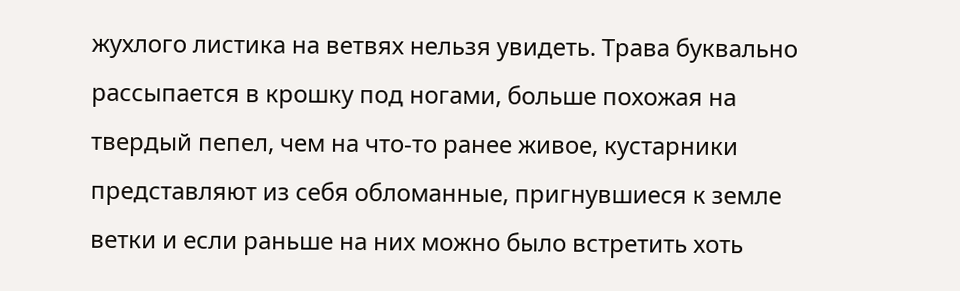жухлого листика на ветвях нельзя увидеть. Трава буквально рассыпается в крошку под ногами, больше похожая на твердый пепел, чем на что-то ранее живое, кустарники представляют из себя обломанные, пригнувшиеся к земле ветки и если раньше на них можно было встретить хоть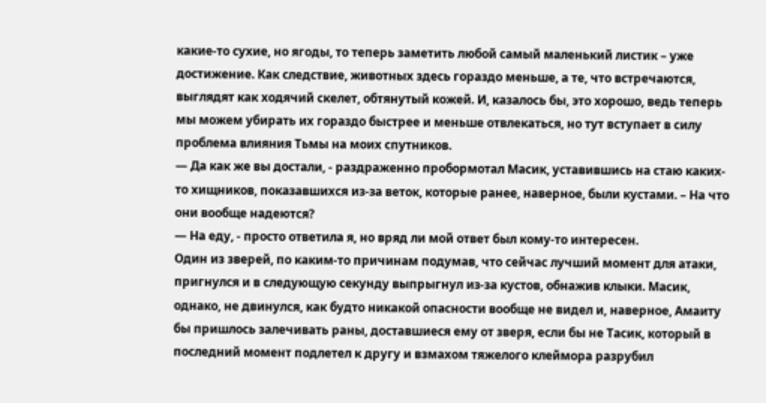какие-то сухие, но ягоды, то теперь заметить любой самый маленький листик – уже достижение. Как следствие, животных здесь гораздо меньше, а те, что встречаются, выглядят как ходячий скелет, обтянутый кожей. И, казалось бы, это хорошо, ведь теперь мы можем убирать их гораздо быстрее и меньше отвлекаться, но тут вступает в силу проблема влияния Тьмы на моих спутников.
— Да как же вы достали, - раздраженно пробормотал Масик, уставившись на стаю каких-то хищников, показавшихся из-за веток, которые ранее, наверное, были кустами. – На что они вообще надеются?
— На еду, - просто ответила я, но вряд ли мой ответ был кому-то интересен.
Один из зверей, по каким-то причинам подумав, что сейчас лучший момент для атаки, пригнулся и в следующую секунду выпрыгнул из-за кустов, обнажив клыки. Масик, однако, не двинулся, как будто никакой опасности вообще не видел и, наверное, Амаиту бы пришлось залечивать раны, доставшиеся ему от зверя, если бы не Тасик, который в последний момент подлетел к другу и взмахом тяжелого клеймора разрубил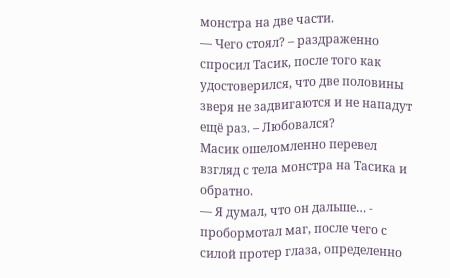монстра на две части.
— Чего стоял? – раздраженно спросил Тасик, после того как удостоверился, что две половины зверя не задвигаются и не нападут ещё раз. – Любовался?
Масик ошеломленно перевел взгляд с тела монстра на Тасика и обратно.
— Я думал, что он дальше… - пробормотал маг, после чего с силой протер глаза, определенно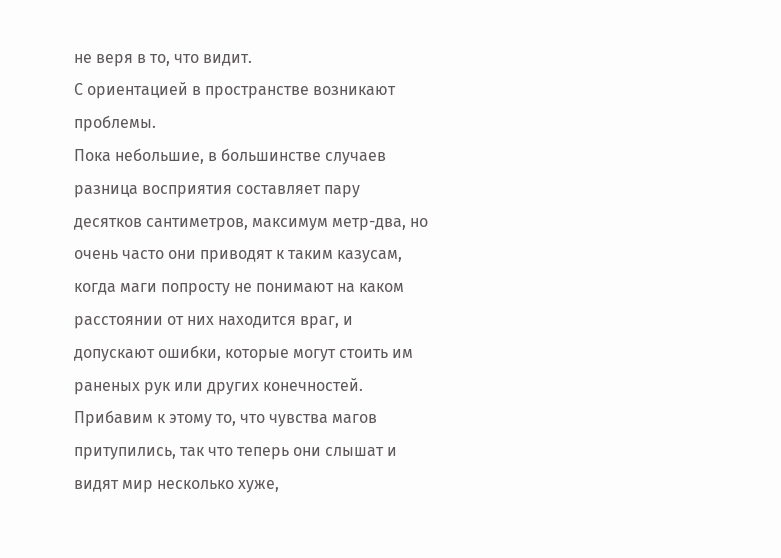не веря в то, что видит.
С ориентацией в пространстве возникают проблемы.
Пока небольшие, в большинстве случаев разница восприятия составляет пару десятков сантиметров, максимум метр-два, но очень часто они приводят к таким казусам, когда маги попросту не понимают на каком расстоянии от них находится враг, и допускают ошибки, которые могут стоить им раненых рук или других конечностей. Прибавим к этому то, что чувства магов притупились, так что теперь они слышат и видят мир несколько хуже,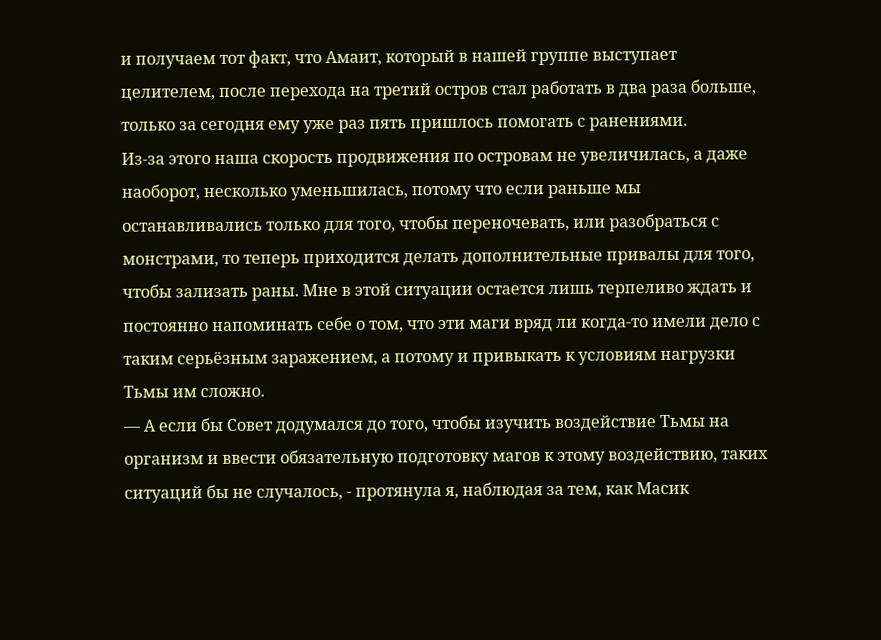и получаем тот факт, что Амаит, который в нашей группе выступает целителем, после перехода на третий остров стал работать в два раза больше, только за сегодня ему уже раз пять пришлось помогать с ранениями.
Из-за этого наша скорость продвижения по островам не увеличилась, а даже наоборот, несколько уменьшилась, потому что если раньше мы останавливались только для того, чтобы переночевать, или разобраться с монстрами, то теперь приходится делать дополнительные привалы для того, чтобы зализать раны. Мне в этой ситуации остается лишь терпеливо ждать и постоянно напоминать себе о том, что эти маги вряд ли когда-то имели дело с таким серьёзным заражением, а потому и привыкать к условиям нагрузки Тьмы им сложно.
— А если бы Совет додумался до того, чтобы изучить воздействие Тьмы на организм и ввести обязательную подготовку магов к этому воздействию, таких ситуаций бы не случалось, - протянула я, наблюдая за тем, как Масик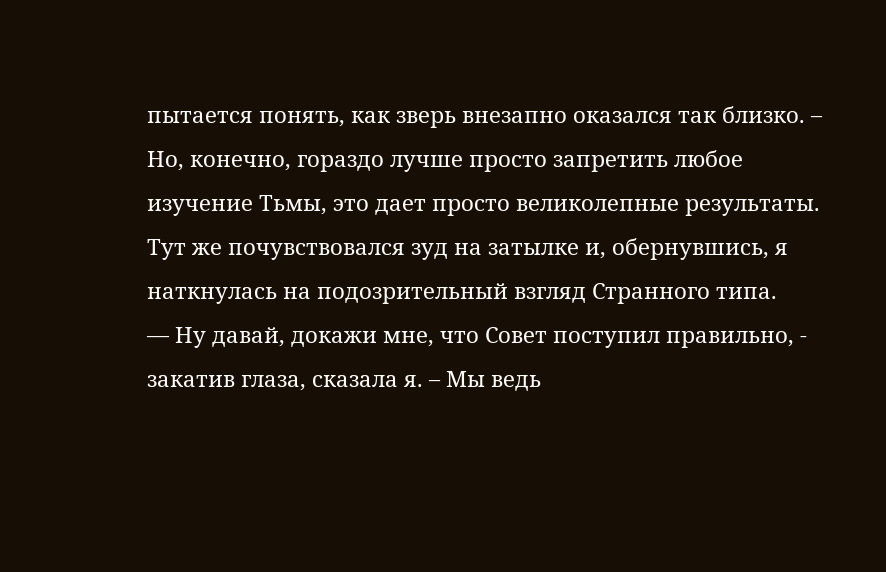пытается понять, как зверь внезапно оказался так близко. – Но, конечно, гораздо лучше просто запретить любое изучение Тьмы, это дает просто великолепные результаты.
Тут же почувствовался зуд на затылке и, обернувшись, я наткнулась на подозрительный взгляд Странного типа.
— Ну давай, докажи мне, что Совет поступил правильно, - закатив глаза, сказала я. – Мы ведь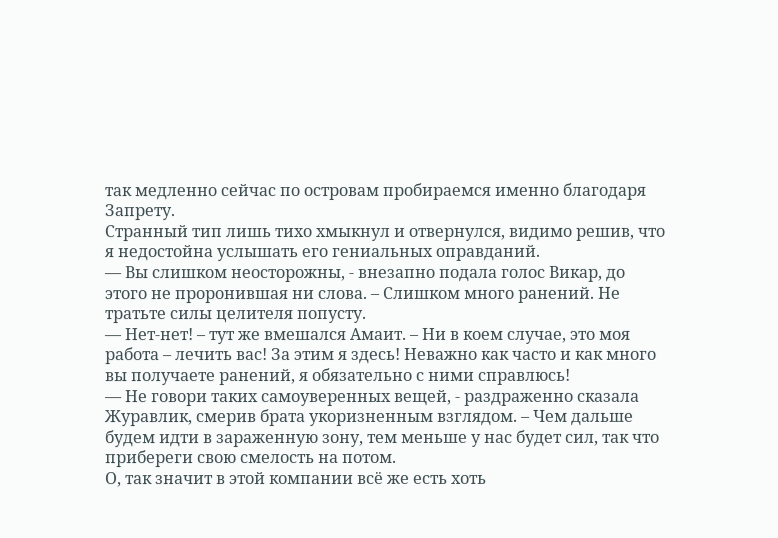так медленно сейчас по островам пробираемся именно благодаря Запрету.
Странный тип лишь тихо хмыкнул и отвернулся, видимо решив, что я недостойна услышать его гениальных оправданий.
— Вы слишком неосторожны, - внезапно подала голос Викар, до этого не проронившая ни слова. – Слишком много ранений. Не тратьте силы целителя попусту.
— Нет-нет! – тут же вмешался Амаит. – Ни в коем случае, это моя работа – лечить вас! За этим я здесь! Неважно как часто и как много вы получаете ранений, я обязательно с ними справлюсь!
— Не говори таких самоуверенных вещей, - раздраженно сказала Журавлик, смерив брата укоризненным взглядом. – Чем дальше будем идти в зараженную зону, тем меньше у нас будет сил, так что прибереги свою смелость на потом.
О, так значит в этой компании всё же есть хоть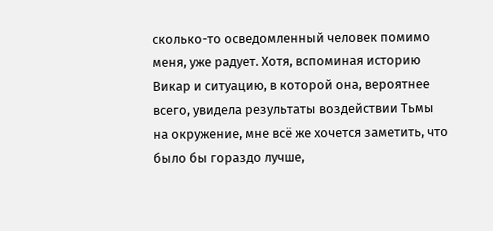сколько-то осведомленный человек помимо меня, уже радует. Хотя, вспоминая историю Викар и ситуацию, в которой она, вероятнее всего, увидела результаты воздействии Тьмы на окружение, мне всё же хочется заметить, что было бы гораздо лучше,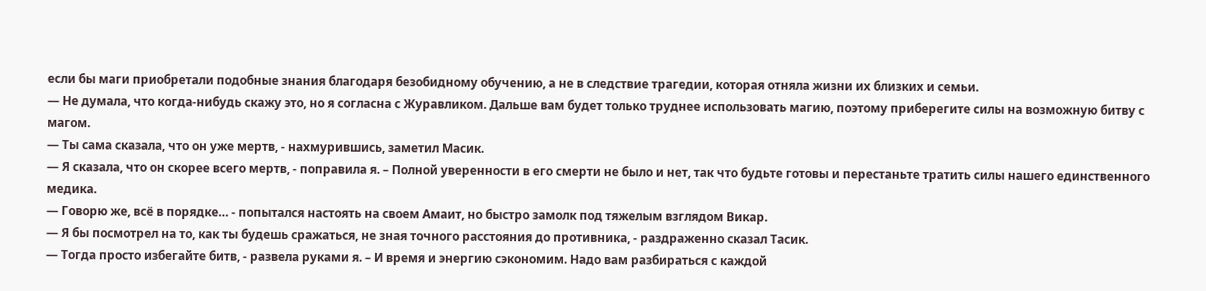если бы маги приобретали подобные знания благодаря безобидному обучению, а не в следствие трагедии, которая отняла жизни их близких и семьи.
— Не думала, что когда-нибудь скажу это, но я согласна с Журавликом. Дальше вам будет только труднее использовать магию, поэтому приберегите силы на возможную битву с магом.
— Ты сама сказала, что он уже мертв, - нахмурившись, заметил Масик.
— Я сказала, что он скорее всего мертв, - поправила я. – Полной уверенности в его смерти не было и нет, так что будьте готовы и перестаньте тратить силы нашего единственного медика.
— Говорю же, всё в порядке… - попытался настоять на своем Амаит, но быстро замолк под тяжелым взглядом Викар.
— Я бы посмотрел на то, как ты будешь сражаться, не зная точного расстояния до противника, - раздраженно сказал Тасик.
— Тогда просто избегайте битв, - развела руками я. – И время и энергию сэкономим. Надо вам разбираться с каждой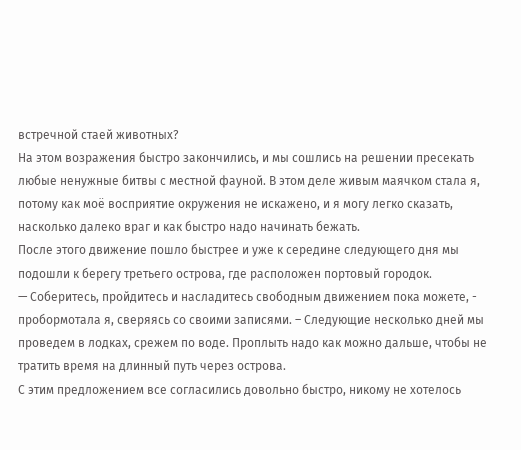встречной стаей животных?
На этом возражения быстро закончились, и мы сошлись на решении пресекать любые ненужные битвы с местной фауной. В этом деле живым маячком стала я, потому как моё восприятие окружения не искажено, и я могу легко сказать, насколько далеко враг и как быстро надо начинать бежать.
После этого движение пошло быстрее и уже к середине следующего дня мы подошли к берегу третьего острова, где расположен портовый городок.
— Соберитесь, пройдитесь и насладитесь свободным движением пока можете, - пробормотала я, сверяясь со своими записями. – Следующие несколько дней мы проведем в лодках, срежем по воде. Проплыть надо как можно дальше, чтобы не тратить время на длинный путь через острова.
С этим предложением все согласились довольно быстро, никому не хотелось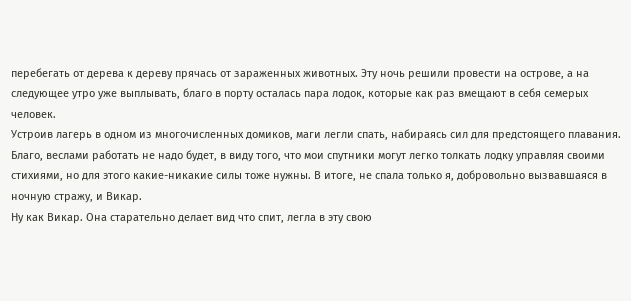перебегать от дерева к дереву прячась от зараженных животных. Эту ночь решили провести на острове, а на следующее утро уже выплывать, благо в порту осталась пара лодок, которые как раз вмещают в себя семерых человек.
Устроив лагерь в одном из многочисленных домиков, маги легли спать, набираясь сил для предстоящего плавания. Благо, веслами работать не надо будет, в виду того, что мои спутники могут легко толкать лодку управляя своими стихиями, но для этого какие-никакие силы тоже нужны. В итоге, не спала только я, добровольно вызвавшаяся в ночную стражу, и Викар.
Ну как Викар. Она старательно делает вид что спит, легла в эту свою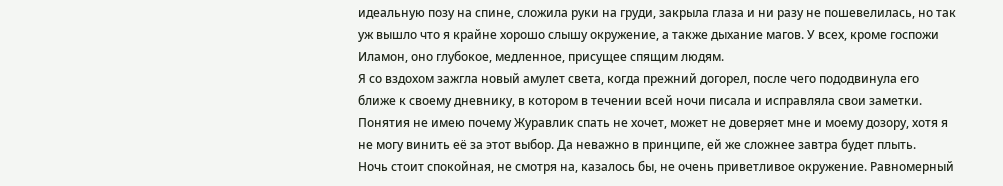идеальную позу на спине, сложила руки на груди, закрыла глаза и ни разу не пошевелилась, но так уж вышло что я крайне хорошо слышу окружение, а также дыхание магов. У всех, кроме госпожи Иламон, оно глубокое, медленное, присущее спящим людям.
Я со вздохом зажгла новый амулет света, когда прежний догорел, после чего пододвинула его ближе к своему дневнику, в котором в течении всей ночи писала и исправляла свои заметки. Понятия не имею почему Журавлик спать не хочет, может не доверяет мне и моему дозору, хотя я не могу винить её за этот выбор. Да неважно в принципе, ей же сложнее завтра будет плыть.
Ночь стоит спокойная, не смотря на, казалось бы, не очень приветливое окружение. Равномерный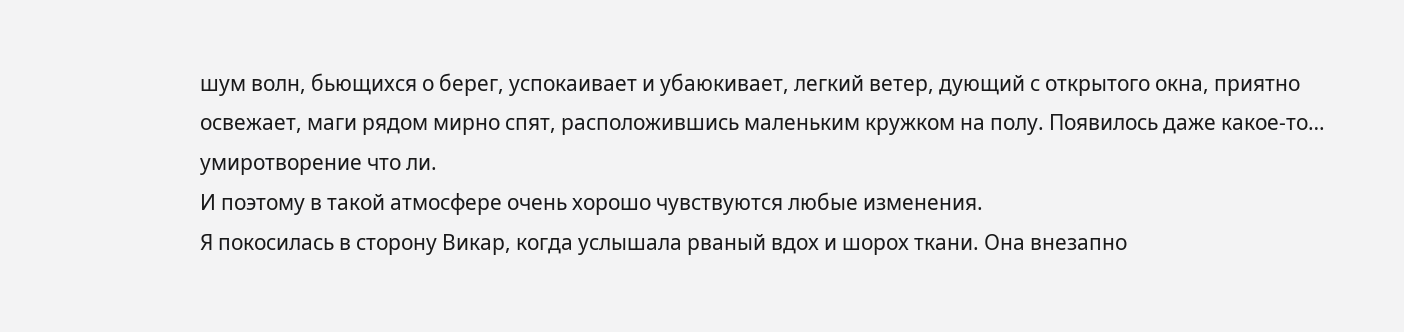шум волн, бьющихся о берег, успокаивает и убаюкивает, легкий ветер, дующий с открытого окна, приятно освежает, маги рядом мирно спят, расположившись маленьким кружком на полу. Появилось даже какое-то… умиротворение что ли.
И поэтому в такой атмосфере очень хорошо чувствуются любые изменения.
Я покосилась в сторону Викар, когда услышала рваный вдох и шорох ткани. Она внезапно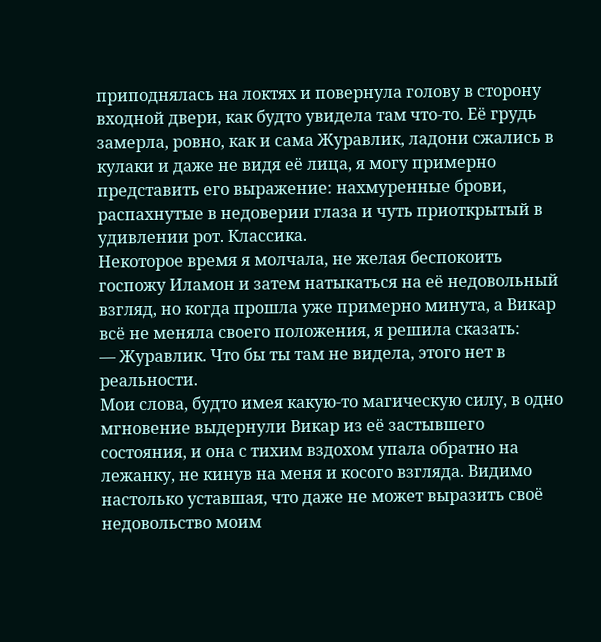приподнялась на локтях и повернула голову в сторону входной двери, как будто увидела там что-то. Её грудь замерла, ровно, как и сама Журавлик, ладони сжались в кулаки и даже не видя её лица, я могу примерно представить его выражение: нахмуренные брови, распахнутые в недоверии глаза и чуть приоткрытый в удивлении рот. Классика.
Некоторое время я молчала, не желая беспокоить госпожу Иламон и затем натыкаться на её недовольный взгляд, но когда прошла уже примерно минута, а Викар всё не меняла своего положения, я решила сказать:
— Журавлик. Что бы ты там не видела, этого нет в реальности.
Мои слова, будто имея какую-то магическую силу, в одно мгновение выдернули Викар из её застывшего состояния, и она с тихим вздохом упала обратно на лежанку, не кинув на меня и косого взгляда. Видимо настолько уставшая, что даже не может выразить своё недовольство моим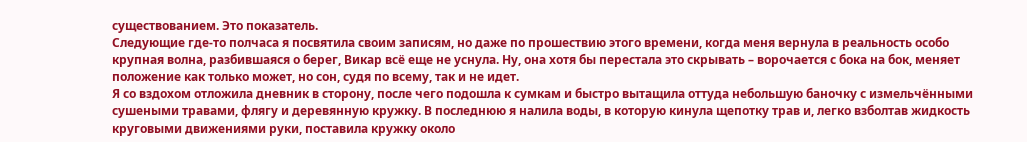существованием. Это показатель.
Следующие где-то полчаса я посвятила своим записям, но даже по прошествию этого времени, когда меня вернула в реальность особо крупная волна, разбившаяся о берег, Викар всё еще не уснула. Ну, она хотя бы перестала это скрывать – ворочается с бока на бок, меняет положение как только может, но сон, судя по всему, так и не идет.
Я со вздохом отложила дневник в сторону, после чего подошла к сумкам и быстро вытащила оттуда небольшую баночку с измельчёнными сушеными травами, флягу и деревянную кружку. В последнюю я налила воды, в которую кинула щепотку трав и, легко взболтав жидкость круговыми движениями руки, поставила кружку около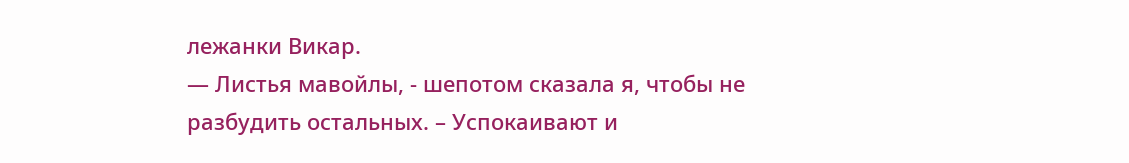лежанки Викар.
— Листья мавойлы, - шепотом сказала я, чтобы не разбудить остальных. – Успокаивают и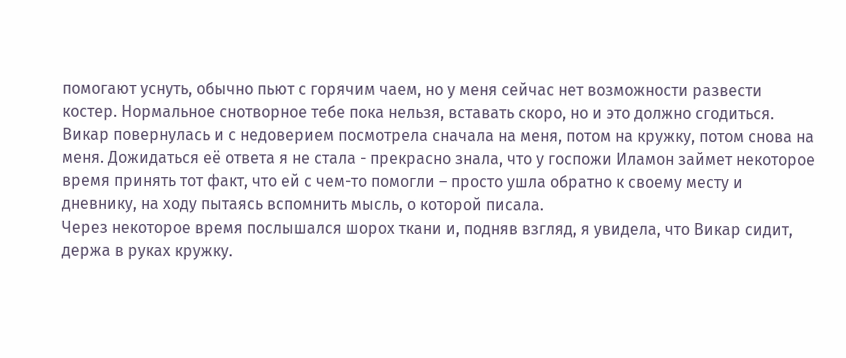помогают уснуть, обычно пьют с горячим чаем, но у меня сейчас нет возможности развести костер. Нормальное снотворное тебе пока нельзя, вставать скоро, но и это должно сгодиться.
Викар повернулась и с недоверием посмотрела сначала на меня, потом на кружку, потом снова на меня. Дожидаться её ответа я не стала - прекрасно знала, что у госпожи Иламон займет некоторое время принять тот факт, что ей с чем-то помогли – просто ушла обратно к своему месту и дневнику, на ходу пытаясь вспомнить мысль, о которой писала.
Через некоторое время послышался шорох ткани и, подняв взгляд, я увидела, что Викар сидит, держа в руках кружку.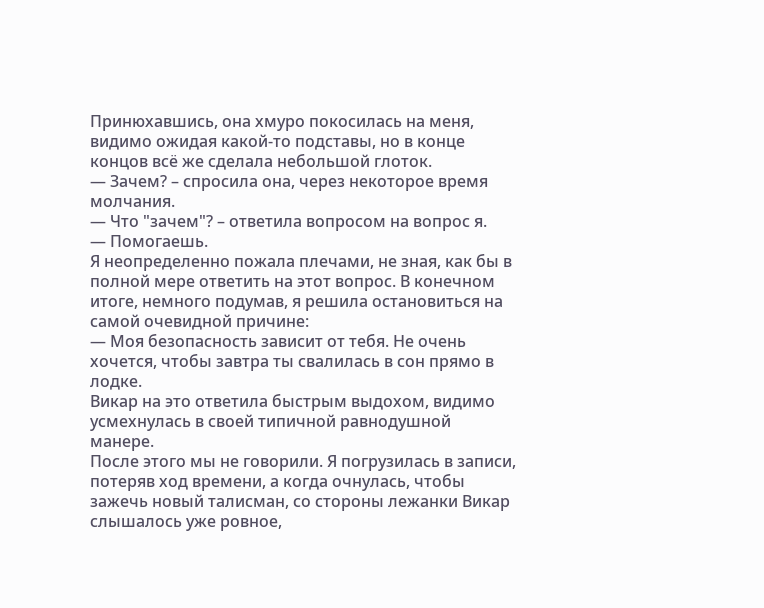Принюхавшись, она хмуро покосилась на меня, видимо ожидая какой-то подставы, но в конце концов всё же сделала небольшой глоток.
— Зачем? – спросила она, через некоторое время молчания.
— Что "зачем"? – ответила вопросом на вопрос я.
— Помогаешь.
Я неопределенно пожала плечами, не зная, как бы в полной мере ответить на этот вопрос. В конечном итоге, немного подумав, я решила остановиться на самой очевидной причине:
— Моя безопасность зависит от тебя. Не очень хочется, чтобы завтра ты свалилась в сон прямо в лодке.
Викар на это ответила быстрым выдохом, видимо усмехнулась в своей типичной равнодушной манере.
После этого мы не говорили. Я погрузилась в записи, потеряв ход времени, а когда очнулась, чтобы зажечь новый талисман, со стороны лежанки Викар слышалось уже ровное,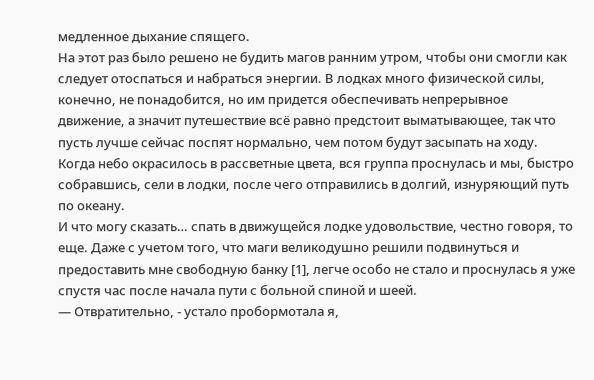медленное дыхание спящего.
На этот раз было решено не будить магов ранним утром, чтобы они смогли как следует отоспаться и набраться энергии. В лодках много физической силы, конечно, не понадобится, но им придется обеспечивать непрерывное движение, а значит путешествие всё равно предстоит выматывающее, так что пусть лучше сейчас поспят нормально, чем потом будут засыпать на ходу.
Когда небо окрасилось в рассветные цвета, вся группа проснулась и мы, быстро собравшись, сели в лодки, после чего отправились в долгий, изнуряющий путь по океану.
И что могу сказать… спать в движущейся лодке удовольствие, честно говоря, то еще. Даже с учетом того, что маги великодушно решили подвинуться и предоставить мне свободную банку [1], легче особо не стало и проснулась я уже спустя час после начала пути с больной спиной и шеей.
— Отвратительно, - устало пробормотала я,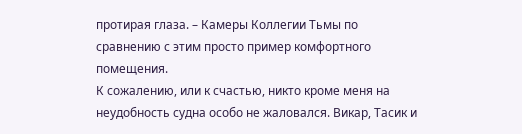протирая глаза. – Камеры Коллегии Тьмы по сравнению с этим просто пример комфортного помещения.
К сожалению, или к счастью, никто кроме меня на неудобность судна особо не жаловался. Викар, Тасик и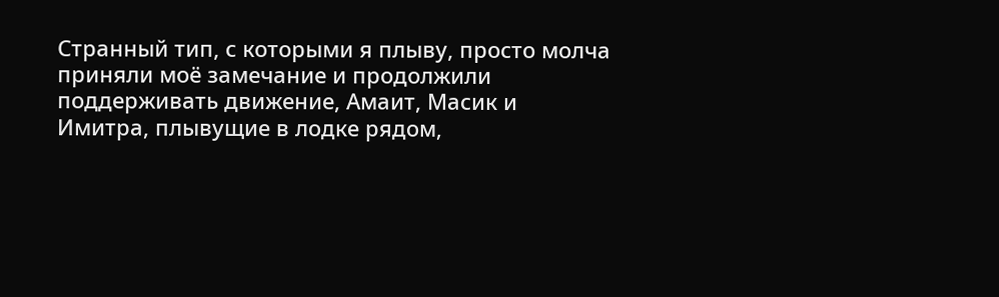Странный тип, с которыми я плыву, просто молча приняли моё замечание и продолжили поддерживать движение, Амаит, Масик и Имитра, плывущие в лодке рядом,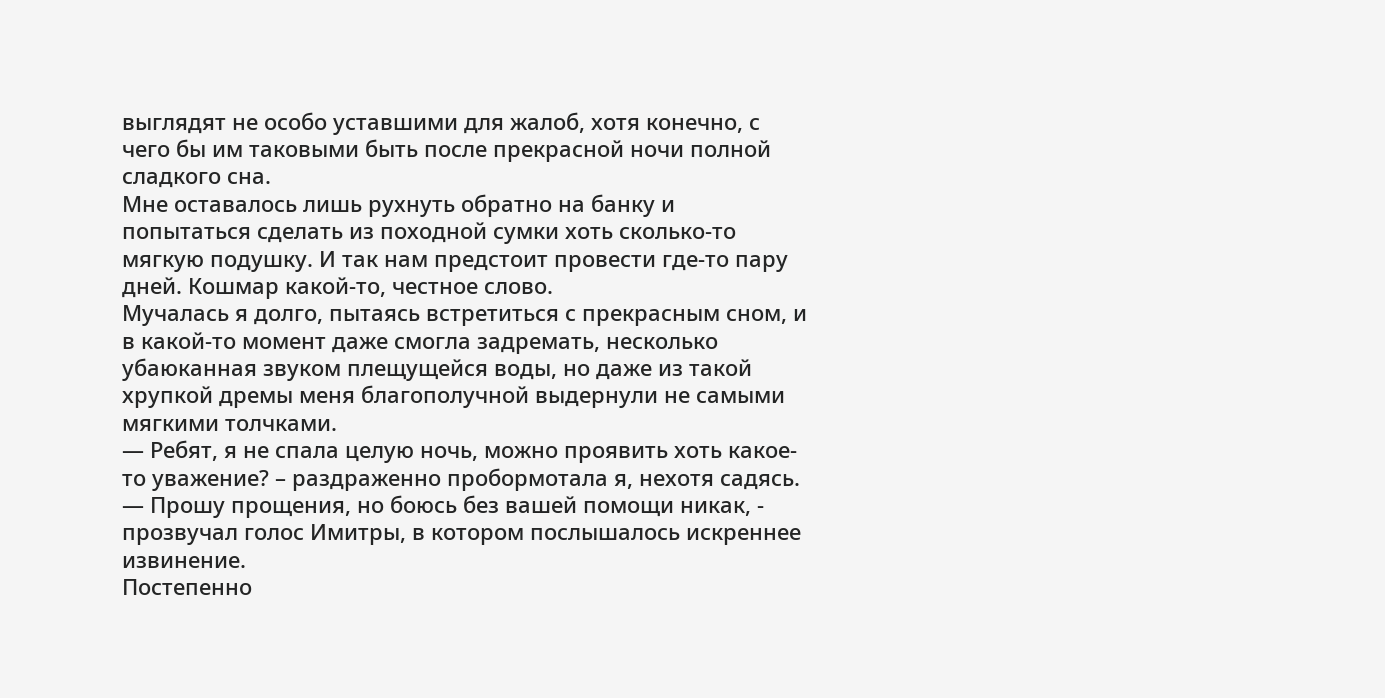выглядят не особо уставшими для жалоб, хотя конечно, с чего бы им таковыми быть после прекрасной ночи полной сладкого сна.
Мне оставалось лишь рухнуть обратно на банку и попытаться сделать из походной сумки хоть сколько-то мягкую подушку. И так нам предстоит провести где-то пару дней. Кошмар какой-то, честное слово.
Мучалась я долго, пытаясь встретиться с прекрасным сном, и в какой-то момент даже смогла задремать, несколько убаюканная звуком плещущейся воды, но даже из такой хрупкой дремы меня благополучной выдернули не самыми мягкими толчками.
— Ребят, я не спала целую ночь, можно проявить хоть какое-то уважение? – раздраженно пробормотала я, нехотя садясь.
— Прошу прощения, но боюсь без вашей помощи никак, - прозвучал голос Имитры, в котором послышалось искреннее извинение.
Постепенно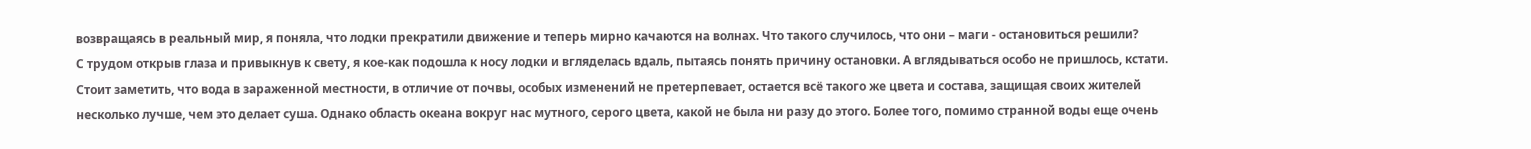возвращаясь в реальный мир, я поняла, что лодки прекратили движение и теперь мирно качаются на волнах. Что такого случилось, что они – маги - остановиться решили?
С трудом открыв глаза и привыкнув к свету, я кое-как подошла к носу лодки и вгляделась вдаль, пытаясь понять причину остановки. А вглядываться особо не пришлось, кстати.
Стоит заметить, что вода в зараженной местности, в отличие от почвы, особых изменений не претерпевает, остается всё такого же цвета и состава, защищая своих жителей несколько лучше, чем это делает суша. Однако область океана вокруг нас мутного, серого цвета, какой не была ни разу до этого. Более того, помимо странной воды еще очень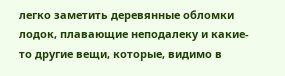легко заметить деревянные обломки лодок, плавающие неподалеку и какие-то другие вещи, которые, видимо в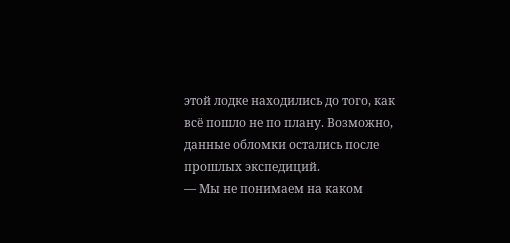этой лодке находились до того, как всё пошло не по плану. Возможно, данные обломки остались после прошлых экспедиций.
— Мы не понимаем на каком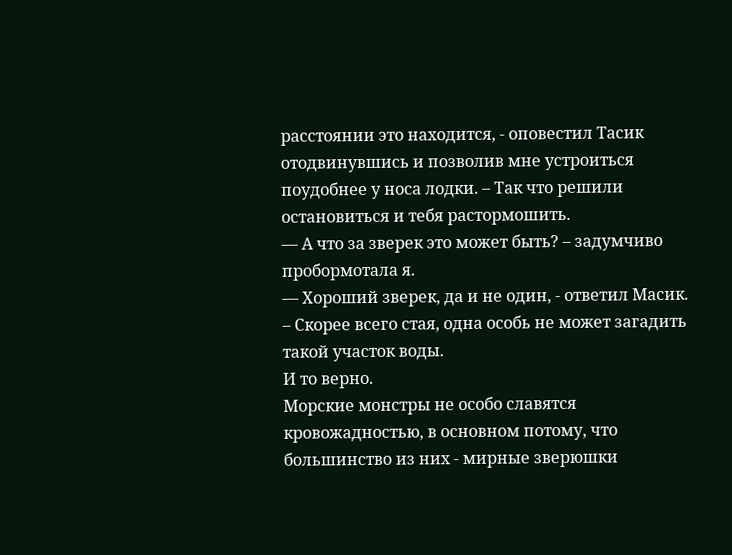расстоянии это находится, - оповестил Тасик отодвинувшись и позволив мне устроиться поудобнее у носа лодки. – Так что решили остановиться и тебя растормошить.
— А что за зверек это может быть? – задумчиво пробормотала я.
— Хороший зверек, да и не один, - ответил Масик. – Скорее всего стая, одна особь не может загадить такой участок воды.
И то верно.
Морские монстры не особо славятся кровожадностью, в основном потому, что большинство из них - мирные зверюшки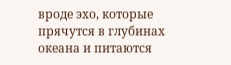вроде эхо, которые прячутся в глубинах океана и питаются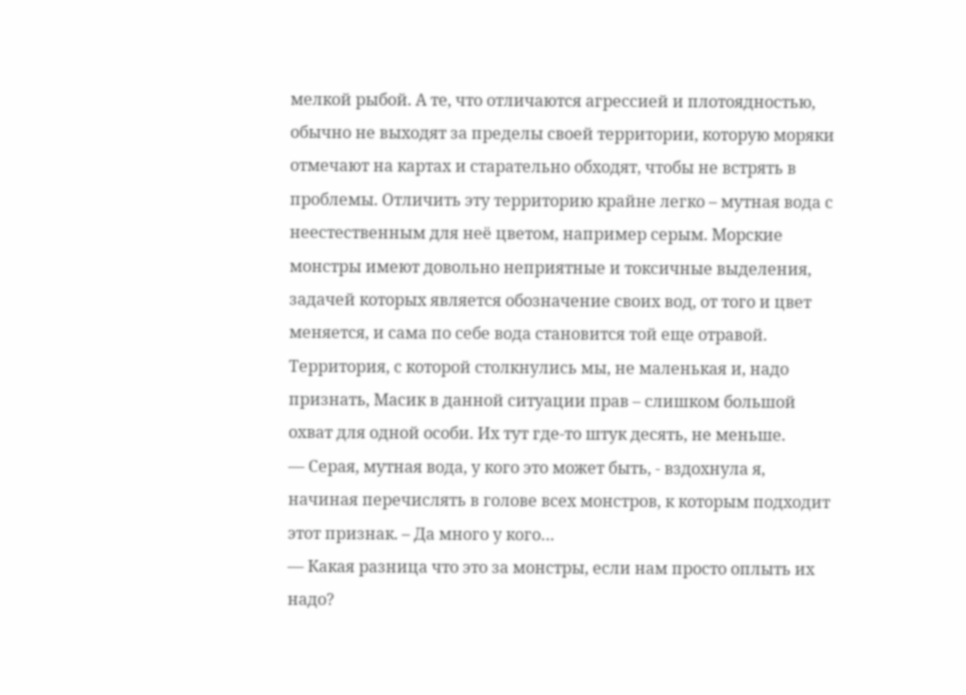мелкой рыбой. А те, что отличаются агрессией и плотоядностью, обычно не выходят за пределы своей территории, которую моряки отмечают на картах и старательно обходят, чтобы не встрять в проблемы. Отличить эту территорию крайне легко – мутная вода с неестественным для неё цветом, например серым. Морские монстры имеют довольно неприятные и токсичные выделения, задачей которых является обозначение своих вод, от того и цвет меняется, и сама по себе вода становится той еще отравой.
Территория, с которой столкнулись мы, не маленькая и, надо признать, Масик в данной ситуации прав – слишком большой охват для одной особи. Их тут где-то штук десять, не меньше.
— Серая, мутная вода, у кого это может быть, - вздохнула я, начиная перечислять в голове всех монстров, к которым подходит этот признак. – Да много у кого…
— Какая разница что это за монстры, если нам просто оплыть их надо?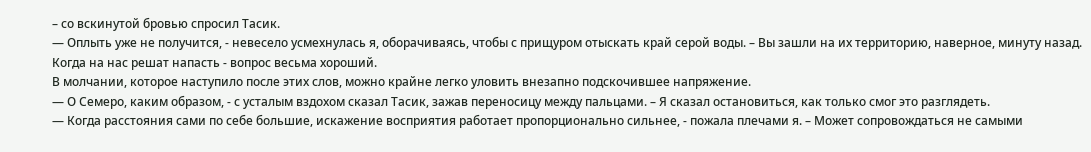– со вскинутой бровью спросил Тасик.
— Оплыть уже не получится, - невесело усмехнулась я, оборачиваясь, чтобы с прищуром отыскать край серой воды. – Вы зашли на их территорию, наверное, минуту назад. Когда на нас решат напасть - вопрос весьма хороший.
В молчании, которое наступило после этих слов, можно крайне легко уловить внезапно подскочившее напряжение.
— О Семеро, каким образом, - с усталым вздохом сказал Тасик, зажав переносицу между пальцами. – Я сказал остановиться, как только смог это разглядеть.
— Когда расстояния сами по себе большие, искажение восприятия работает пропорционально сильнее, - пожала плечами я. – Может сопровождаться не самыми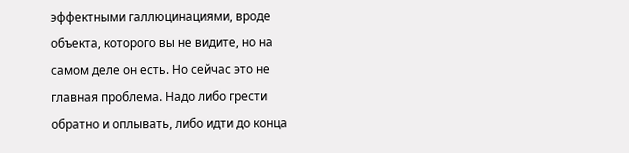эффектными галлюцинациями, вроде объекта, которого вы не видите, но на самом деле он есть. Но сейчас это не главная проблема. Надо либо грести обратно и оплывать, либо идти до конца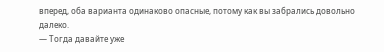вперед, оба варианта одинаково опасные, потому как вы забрались довольно далеко.
— Тогда давайте уже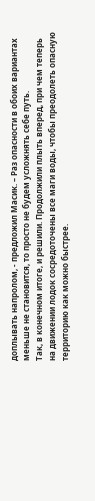доплывать напролом, - предложил Масик. – Раз опасности в обоих вариантах меньше не становится, то просто не будем усложнять себе путь.
Так, в конечном итоге, и решили. Продолжили плыть вперед, при чем теперь на движении лодок сосредоточены все маги воды, чтобы преодолеть опасную территорию как можно быстрее.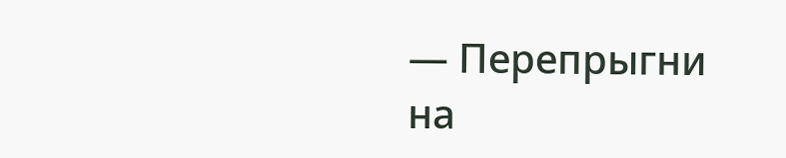— Перепрыгни на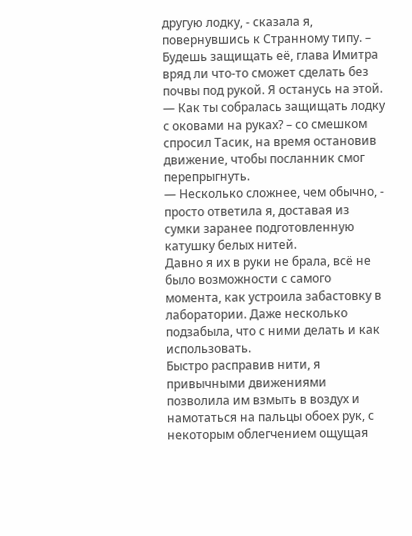другую лодку, - сказала я, повернувшись к Странному типу. – Будешь защищать её, глава Имитра вряд ли что-то сможет сделать без почвы под рукой. Я останусь на этой.
— Как ты собралась защищать лодку с оковами на руках? – со смешком спросил Тасик, на время остановив движение, чтобы посланник смог перепрыгнуть.
— Несколько сложнее, чем обычно, - просто ответила я, доставая из сумки заранее подготовленную катушку белых нитей.
Давно я их в руки не брала, всё не было возможности с самого момента, как устроила забастовку в лаборатории. Даже несколько подзабыла, что с ними делать и как использовать.
Быстро расправив нити, я привычными движениями позволила им взмыть в воздух и намотаться на пальцы обоех рук, с некоторым облегчением ощущая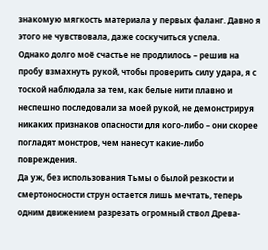знакомую мягкость материала у первых фаланг. Давно я этого не чувствовала, даже соскучиться успела.
Однако долго моё счастье не продлилось – решив на пробу взмахнуть рукой, чтобы проверить силу удара, я с тоской наблюдала за тем, как белые нити плавно и неспешно последовали за моей рукой, не демонстрируя никаких признаков опасности для кого-либо – они скорее погладят монстров, чем нанесут какие-либо повреждения.
Да уж, без использования Тьмы о былой резкости и смертоносности струн остается лишь мечтать, теперь одним движением разрезать огромный ствол Древа-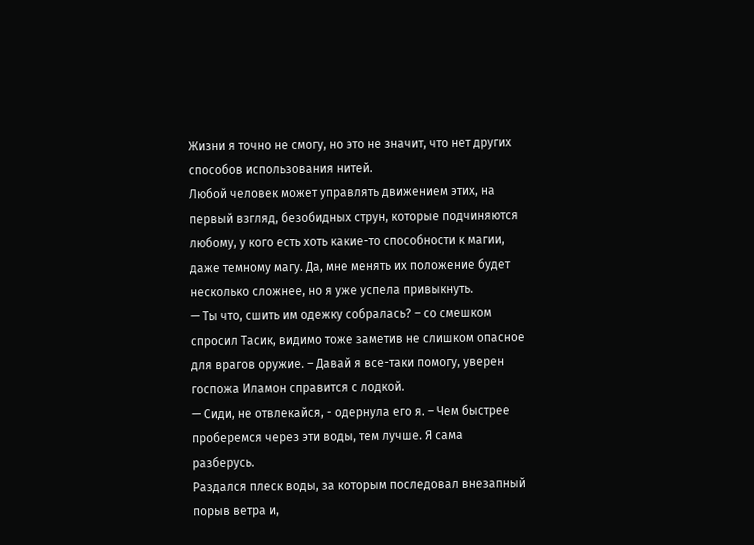Жизни я точно не смогу, но это не значит, что нет других способов использования нитей.
Любой человек может управлять движением этих, на первый взгляд, безобидных струн, которые подчиняются любому, у кого есть хоть какие-то способности к магии, даже темному магу. Да, мне менять их положение будет несколько сложнее, но я уже успела привыкнуть.
— Ты что, сшить им одежку собралась? – со смешком спросил Тасик, видимо тоже заметив не слишком опасное для врагов оружие. – Давай я все-таки помогу, уверен госпожа Иламон справится с лодкой.
— Сиди, не отвлекайся, - одернула его я. – Чем быстрее проберемся через эти воды, тем лучше. Я сама разберусь.
Раздался плеск воды, за которым последовал внезапный порыв ветра и,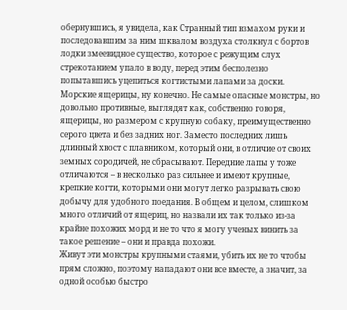обернувшись, я увидела, как Странный тип взмахом руки и последовавшим за ним шквалом воздуха столкнул с бортов лодки змеевидное существо, которое с режущим слух стрекотанием упало в воду, перед этим бесполезно попытавшись уцепиться когтистыми лапами за доски.
Морские ящерицы, ну конечно. Не самые опасные монстры, но довольно противные, выглядят как, собственно говоря, ящерицы, но размером с крупную собаку, преимущественно серого цвета и без задних ног. Заместо последних лишь длинный хвост с плавником, который они, в отличие от своих земных сородичей, не сбрасывают. Передние лапы у тоже отличаются – в несколько раз сильнее и имеют крупные, крепкие когти, которыми они могут легко разрывать свою добычу для удобного поедания. В общем и целом, слишком много отличий от ящериц, но назвали их так только из-за крайне похожих морд и не то что я могу ученых винить за такое решение – они и правда похожи.
Живут эти монстры крупными стаями, убить их не то чтобы прям сложно, поэтому нападают они все вместе, а значит, за одной особью быстро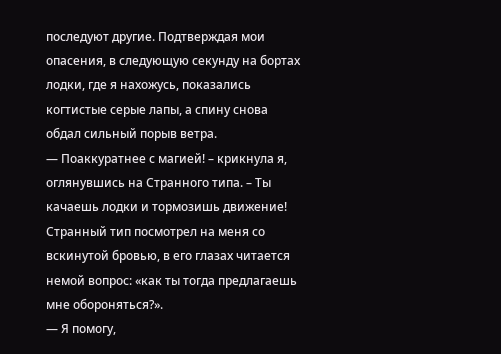последуют другие. Подтверждая мои опасения, в следующую секунду на бортах лодки, где я нахожусь, показались когтистые серые лапы, а спину снова обдал сильный порыв ветра.
— Поаккуратнее с магией! – крикнула я, оглянувшись на Странного типа. – Ты качаешь лодки и тормозишь движение!
Странный тип посмотрел на меня со вскинутой бровью, в его глазах читается немой вопрос: «как ты тогда предлагаешь мне обороняться?».
— Я помогу,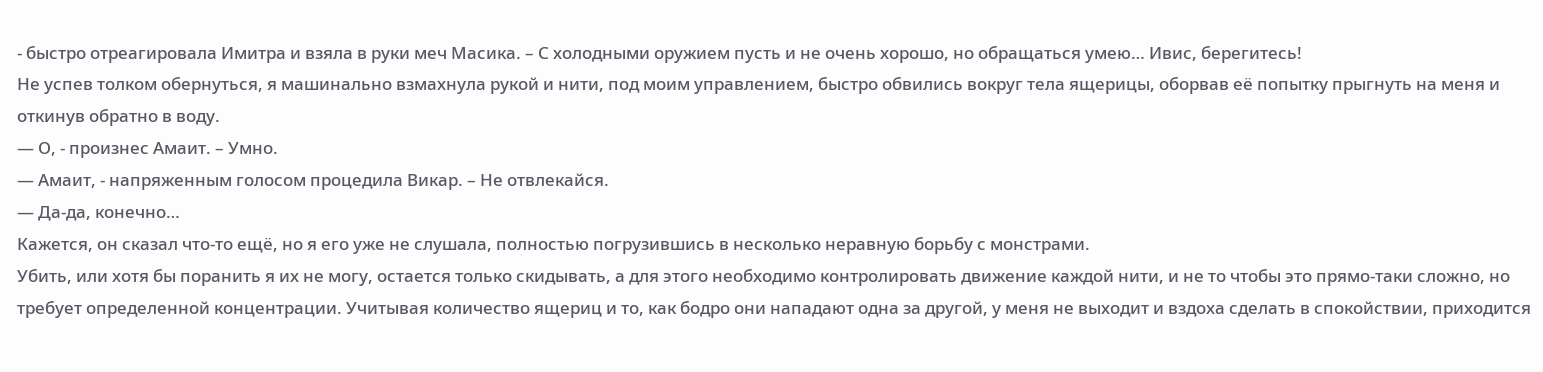- быстро отреагировала Имитра и взяла в руки меч Масика. – С холодными оружием пусть и не очень хорошо, но обращаться умею… Ивис, берегитесь!
Не успев толком обернуться, я машинально взмахнула рукой и нити, под моим управлением, быстро обвились вокруг тела ящерицы, оборвав её попытку прыгнуть на меня и откинув обратно в воду.
— О, - произнес Амаит. – Умно.
— Амаит, - напряженным голосом процедила Викар. – Не отвлекайся.
— Да-да, конечно…
Кажется, он сказал что-то ещё, но я его уже не слушала, полностью погрузившись в несколько неравную борьбу с монстрами.
Убить, или хотя бы поранить я их не могу, остается только скидывать, а для этого необходимо контролировать движение каждой нити, и не то чтобы это прямо-таки сложно, но требует определенной концентрации. Учитывая количество ящериц и то, как бодро они нападают одна за другой, у меня не выходит и вздоха сделать в спокойствии, приходится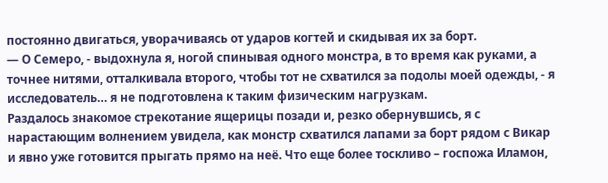постоянно двигаться, уворачиваясь от ударов когтей и скидывая их за борт.
— О Семеро, - выдохнула я, ногой спинывая одного монстра, в то время как руками, а точнее нитями, отталкивала второго, чтобы тот не схватился за подолы моей одежды, - я исследователь… я не подготовлена к таким физическим нагрузкам.
Раздалось знакомое стрекотание ящерицы позади и, резко обернувшись, я с нарастающим волнением увидела, как монстр схватился лапами за борт рядом с Викар и явно уже готовится прыгать прямо на неё. Что еще более тоскливо – госпожа Иламон,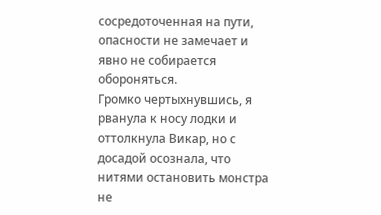сосредоточенная на пути, опасности не замечает и явно не собирается обороняться.
Громко чертыхнувшись, я рванула к носу лодки и оттолкнула Викар, но с досадой осознала, что нитями остановить монстра не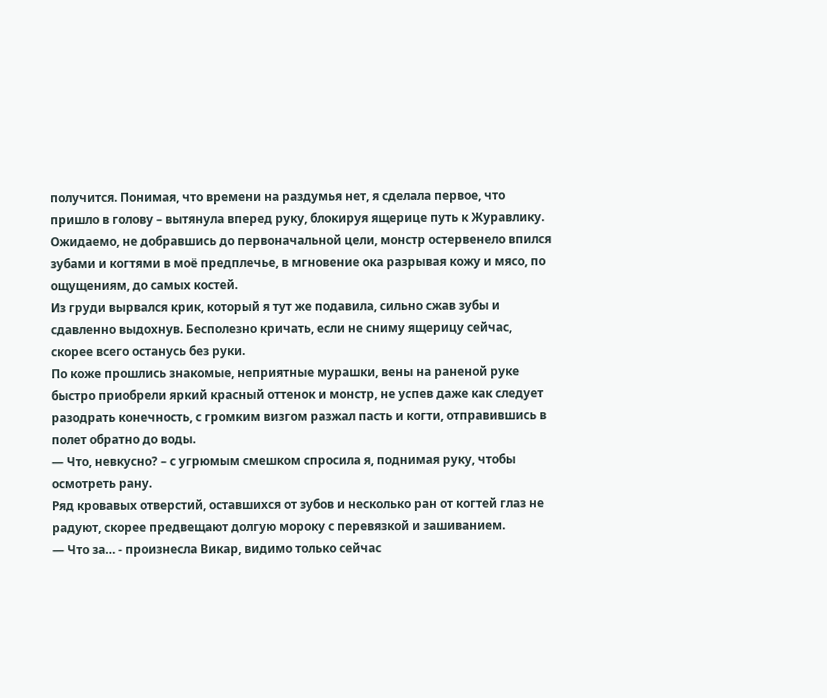получится. Понимая, что времени на раздумья нет, я сделала первое, что пришло в голову – вытянула вперед руку, блокируя ящерице путь к Журавлику.
Ожидаемо, не добравшись до первоначальной цели, монстр остервенело впился зубами и когтями в моё предплечье, в мгновение ока разрывая кожу и мясо, по ощущениям, до самых костей.
Из груди вырвался крик, который я тут же подавила, сильно сжав зубы и сдавленно выдохнув. Бесполезно кричать, если не сниму ящерицу сейчас, скорее всего останусь без руки.
По коже прошлись знакомые, неприятные мурашки, вены на раненой руке быстро приобрели яркий красный оттенок и монстр, не успев даже как следует разодрать конечность, с громким визгом разжал пасть и когти, отправившись в полет обратно до воды.
— Что, невкусно? – с угрюмым смешком спросила я, поднимая руку, чтобы осмотреть рану.
Ряд кровавых отверстий, оставшихся от зубов и несколько ран от когтей глаз не радуют, скорее предвещают долгую мороку с перевязкой и зашиванием.
— Что за… - произнесла Викар, видимо только сейчас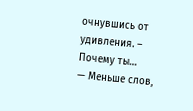очнувшись от удивления. – Почему ты…
— Меньше слов,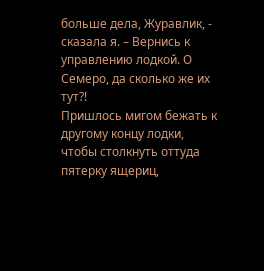больше дела, Журавлик, - сказала я. – Вернись к управлению лодкой. О Семеро, да сколько же их тут?!
Пришлось мигом бежать к другому концу лодки, чтобы столкнуть оттуда пятерку ящериц,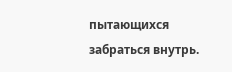пытающихся забраться внутрь.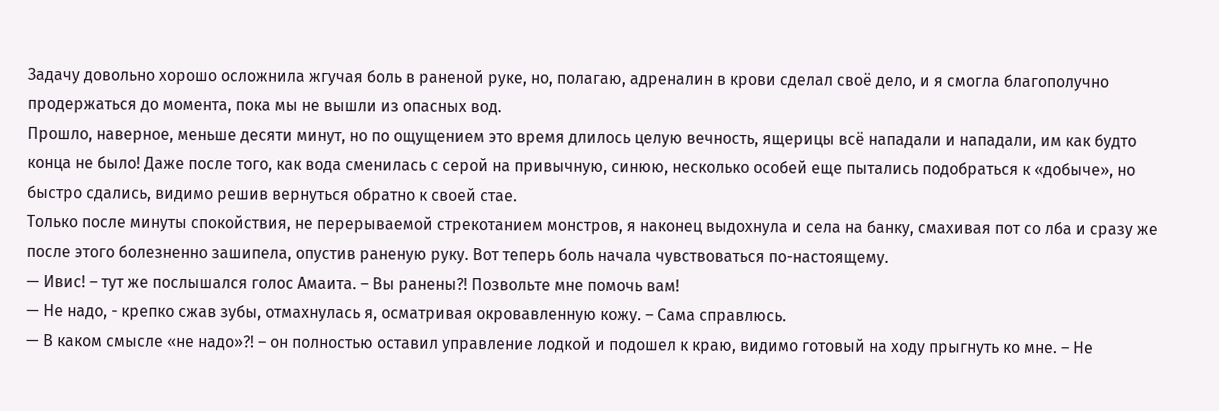Задачу довольно хорошо осложнила жгучая боль в раненой руке, но, полагаю, адреналин в крови сделал своё дело, и я смогла благополучно продержаться до момента, пока мы не вышли из опасных вод.
Прошло, наверное, меньше десяти минут, но по ощущением это время длилось целую вечность, ящерицы всё нападали и нападали, им как будто конца не было! Даже после того, как вода сменилась с серой на привычную, синюю, несколько особей еще пытались подобраться к «добыче», но быстро сдались, видимо решив вернуться обратно к своей стае.
Только после минуты спокойствия, не перерываемой стрекотанием монстров, я наконец выдохнула и села на банку, смахивая пот со лба и сразу же после этого болезненно зашипела, опустив раненую руку. Вот теперь боль начала чувствоваться по-настоящему.
— Ивис! – тут же послышался голос Амаита. – Вы ранены?! Позвольте мне помочь вам!
— Не надо, - крепко сжав зубы, отмахнулась я, осматривая окровавленную кожу. – Сама справлюсь.
— В каком смысле «не надо»?! – он полностью оставил управление лодкой и подошел к краю, видимо готовый на ходу прыгнуть ко мне. – Не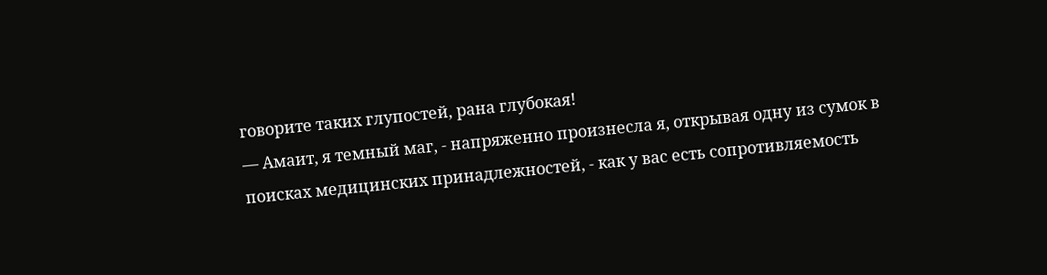говорите таких глупостей, рана глубокая!
— Амаит, я темный маг, - напряженно произнесла я, открывая одну из сумок в поисках медицинских принадлежностей, - как у вас есть сопротивляемость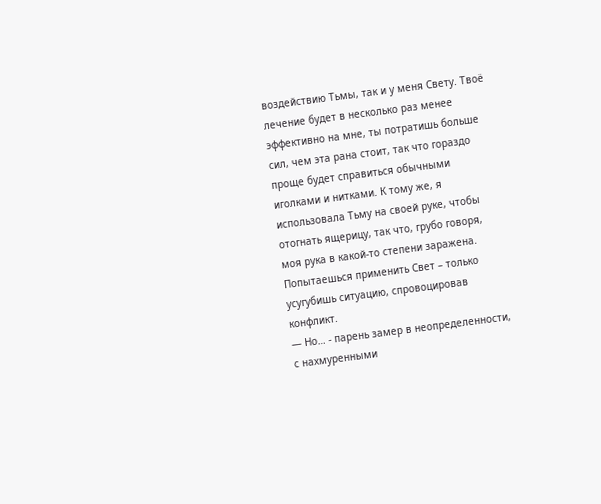воздействию Тьмы, так и у меня Свету. Твоё лечение будет в несколько раз менее эффективно на мне, ты потратишь больше сил, чем эта рана стоит, так что гораздо проще будет справиться обычными иголками и нитками. К тому же, я использовала Тьму на своей руке, чтобы отогнать ящерицу, так что, грубо говоря, моя рука в какой-то степени заражена. Попытаешься применить Свет – только усугубишь ситуацию, спровоцировав конфликт.
— Но… - парень замер в неопределенности, с нахмуренными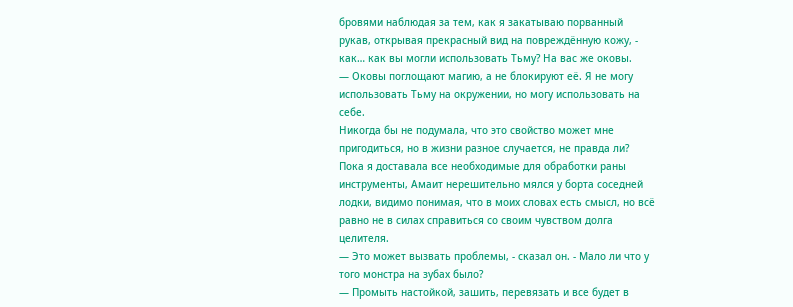бровями наблюдая за тем, как я закатываю порванный рукав, открывая прекрасный вид на повреждённую кожу, - как… как вы могли использовать Тьму? На вас же оковы.
— Оковы поглощают магию, а не блокируют её. Я не могу использовать Тьму на окружении, но могу использовать на себе.
Никогда бы не подумала, что это свойство может мне пригодиться, но в жизни разное случается, не правда ли?
Пока я доставала все необходимые для обработки раны инструменты, Амаит нерешительно мялся у борта соседней лодки, видимо понимая, что в моих словах есть смысл, но всё равно не в силах справиться со своим чувством долга целителя.
— Это может вызвать проблемы, - сказал он. - Мало ли что у того монстра на зубах было?
— Промыть настойкой, зашить, перевязать и все будет в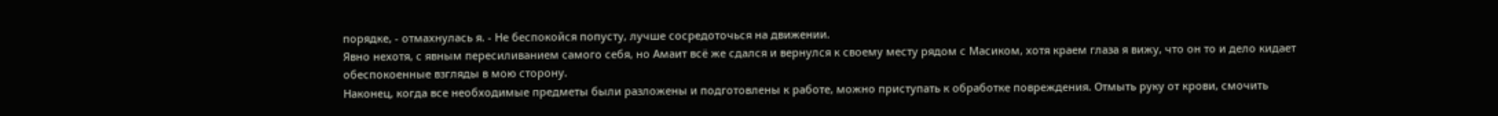порядке, - отмахнулась я. - Не беспокойся попусту, лучше сосредоточься на движении.
Явно нехотя, с явным пересиливанием самого себя, но Амаит всё же сдался и вернулся к своему месту рядом с Масиком, хотя краем глаза я вижу, что он то и дело кидает обеспокоенные взгляды в мою сторону.
Наконец, когда все необходимые предметы были разложены и подготовлены к работе, можно приступать к обработке повреждения. Отмыть руку от крови, смочить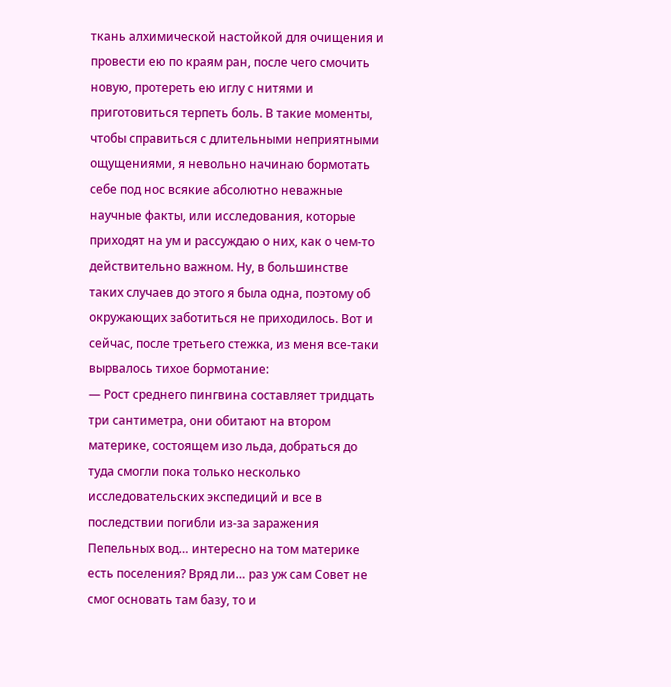ткань алхимической настойкой для очищения и провести ею по краям ран, после чего смочить новую, протереть ею иглу с нитями и приготовиться терпеть боль. В такие моменты, чтобы справиться с длительными неприятными ощущениями, я невольно начинаю бормотать себе под нос всякие абсолютно неважные научные факты, или исследования, которые приходят на ум и рассуждаю о них, как о чем-то действительно важном. Ну, в большинстве таких случаев до этого я была одна, поэтому об окружающих заботиться не приходилось. Вот и сейчас, после третьего стежка, из меня все-таки вырвалось тихое бормотание:
— Рост среднего пингвина составляет тридцать три сантиметра, они обитают на втором материке, состоящем изо льда, добраться до туда смогли пока только несколько исследовательских экспедиций и все в последствии погибли из-за заражения Пепельных вод… интересно на том материке есть поселения? Вряд ли… раз уж сам Совет не смог основать там базу, то и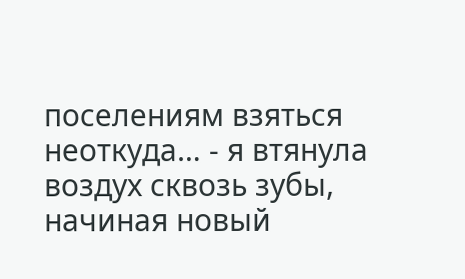поселениям взяться неоткуда… - я втянула воздух сквозь зубы, начиная новый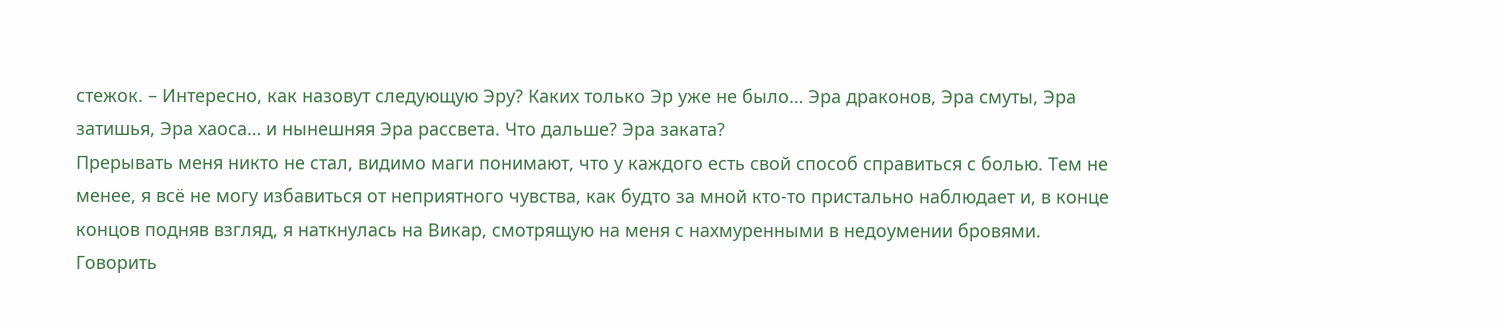стежок. – Интересно, как назовут следующую Эру? Каких только Эр уже не было… Эра драконов, Эра смуты, Эра затишья, Эра хаоса… и нынешняя Эра рассвета. Что дальше? Эра заката?
Прерывать меня никто не стал, видимо маги понимают, что у каждого есть свой способ справиться с болью. Тем не менее, я всё не могу избавиться от неприятного чувства, как будто за мной кто-то пристально наблюдает и, в конце концов подняв взгляд, я наткнулась на Викар, смотрящую на меня с нахмуренными в недоумении бровями.
Говорить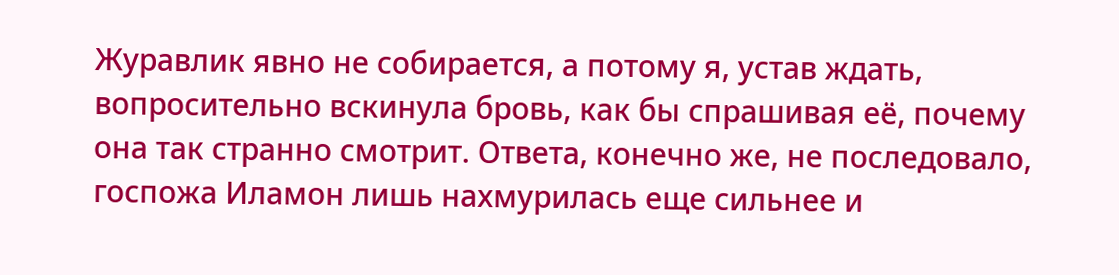Журавлик явно не собирается, а потому я, устав ждать, вопросительно вскинула бровь, как бы спрашивая её, почему она так странно смотрит. Ответа, конечно же, не последовало, госпожа Иламон лишь нахмурилась еще сильнее и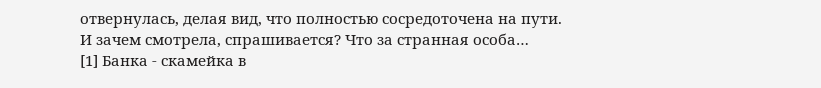отвернулась, делая вид, что полностью сосредоточена на пути.
И зачем смотрела, спрашивается? Что за странная особа…
[1] Банка - скамейка в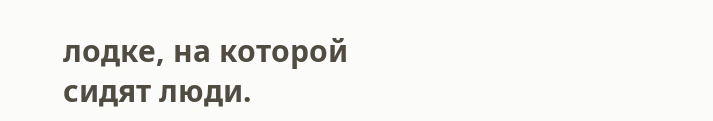лодке, на которой сидят люди.